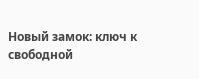Новый замок: ключ к свободной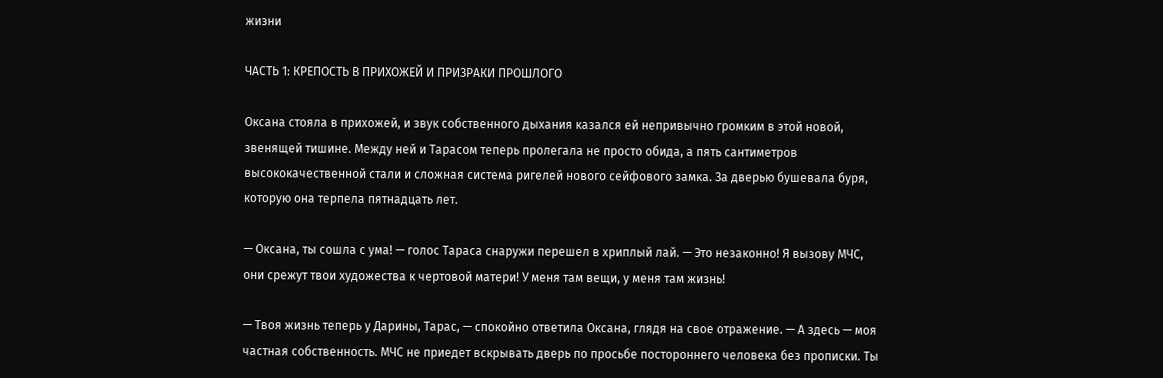жизни

ЧАСТЬ 1: КРЕПОСТЬ В ПРИХОЖЕЙ И ПРИЗРАКИ ПРОШЛОГО

Оксана стояла в прихожей, и звук собственного дыхания казался ей непривычно громким в этой новой, звенящей тишине. Между ней и Тарасом теперь пролегала не просто обида, а пять сантиметров высококачественной стали и сложная система ригелей нового сейфового замка. За дверью бушевала буря, которую она терпела пятнадцать лет.

— Оксана, ты сошла с ума! — голос Тараса снаружи перешел в хриплый лай. — Это незаконно! Я вызову МЧС, они срежут твои художества к чертовой матери! У меня там вещи, у меня там жизнь!

— Твоя жизнь теперь у Дарины, Тарас, — спокойно ответила Оксана, глядя на свое отражение. — А здесь — моя частная собственность. МЧС не приедет вскрывать дверь по просьбе постороннего человека без прописки. Ты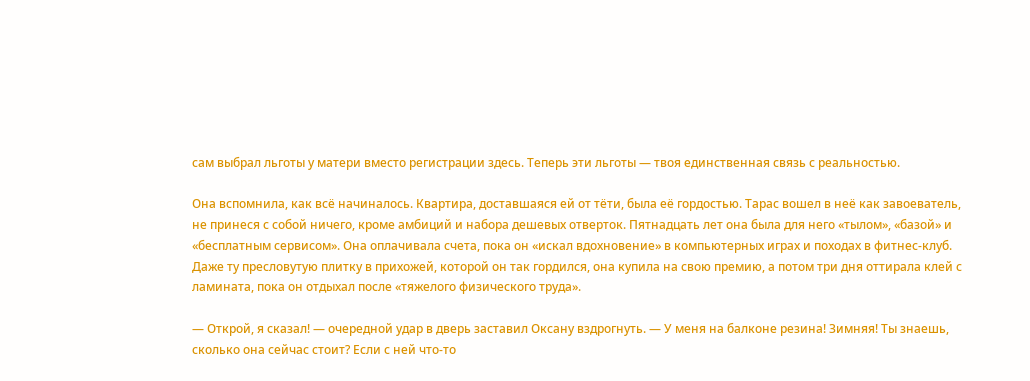сам выбрал льготы у матери вместо регистрации здесь. Теперь эти льготы — твоя единственная связь с реальностью.

Она вспомнила, как всё начиналось. Квартира, доставшаяся ей от тёти, была её гордостью. Тарас вошел в неё как завоеватель, не принеся с собой ничего, кроме амбиций и набора дешевых отверток. Пятнадцать лет она была для него «тылом», «базой» и «бесплатным сервисом». Она оплачивала счета, пока он «искал вдохновение» в компьютерных играх и походах в фитнес-клуб. Даже ту пресловутую плитку в прихожей, которой он так гордился, она купила на свою премию, а потом три дня оттирала клей с ламината, пока он отдыхал после «тяжелого физического труда».

— Открой, я сказал! — очередной удар в дверь заставил Оксану вздрогнуть. — У меня на балконе резина! Зимняя! Ты знаешь, сколько она сейчас стоит? Если с ней что-то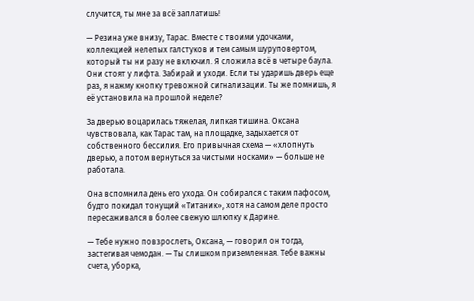случится, ты мне за всё заплатишь!

— Резина уже внизу, Тарас. Вместе с твоими удочками, коллекцией нелепых галстуков и тем самым шуруповертом, который ты ни разу не включил. Я сложила всё в четыре баула. Они стоят у лифта. Забирай и уходи. Если ты ударишь дверь еще раз, я нажму кнопку тревожной сигнализации. Ты же помнишь, я её установила на прошлой неделе?

За дверью воцарилась тяжелая, липкая тишина. Оксана чувствовала, как Тарас там, на площадке, задыхается от собственного бессилия. Его привычная схема — «хлопнуть дверью, а потом вернуться за чистыми носками» — больше не работала.

Она вспомнила день его ухода. Он собирался с таким пафосом, будто покидал тонущий «Титаник», хотя на самом деле просто пересаживался в более свежую шлюпку к Дарине.

— Тебе нужно повзрослеть, Оксана, — говорил он тогда, застегивая чемодан. — Ты слишком приземленная. Тебе важны счета, уборка,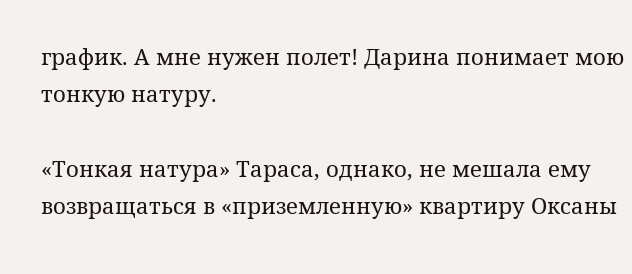график. А мне нужен полет! Дарина понимает мою тонкую натуру.

«Тонкая натура» Тараса, однако, не мешала ему возвращаться в «приземленную» квартиру Оксаны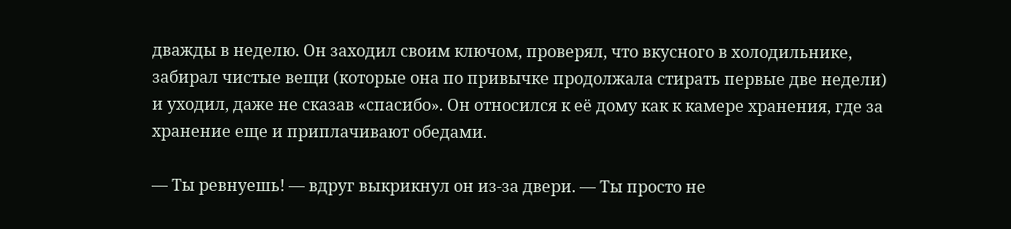дважды в неделю. Он заходил своим ключом, проверял, что вкусного в холодильнике, забирал чистые вещи (которые она по привычке продолжала стирать первые две недели) и уходил, даже не сказав «спасибо». Он относился к её дому как к камере хранения, где за хранение еще и приплачивают обедами.

— Ты ревнуешь! — вдруг выкрикнул он из-за двери. — Ты просто не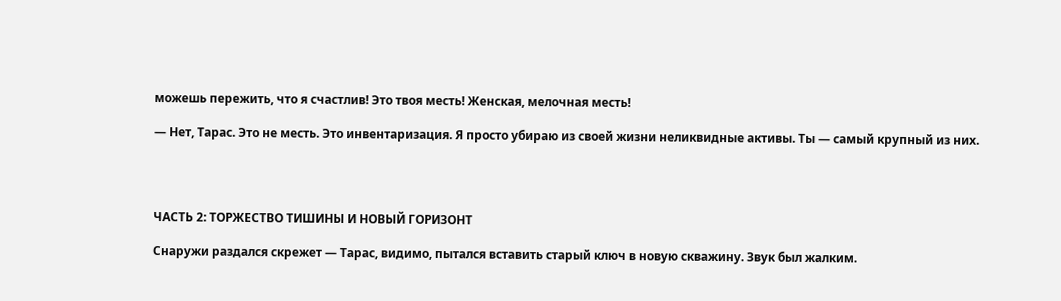можешь пережить, что я счастлив! Это твоя месть! Женская, мелочная месть!

— Нет, Тарас. Это не месть. Это инвентаризация. Я просто убираю из своей жизни неликвидные активы. Ты — самый крупный из них.




ЧАСТЬ 2: ТОРЖЕСТВО ТИШИНЫ И НОВЫЙ ГОРИЗОНТ

Снаружи раздался скрежет — Тарас, видимо, пытался вставить старый ключ в новую скважину. Звук был жалким.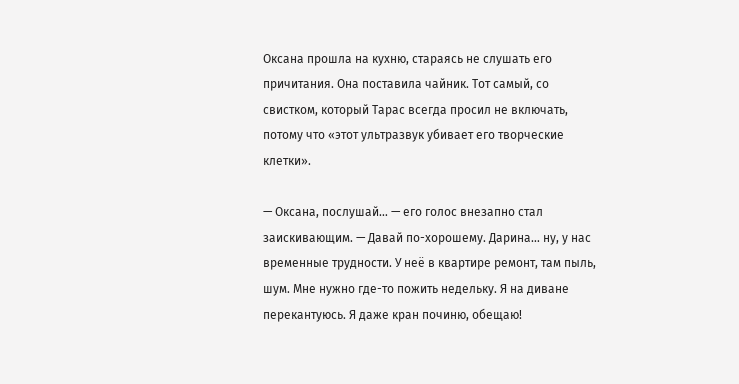Оксана прошла на кухню, стараясь не слушать его причитания. Она поставила чайник. Тот самый, со свистком, который Тарас всегда просил не включать, потому что «этот ультразвук убивает его творческие клетки».

— Оксана, послушай… — его голос внезапно стал заискивающим. — Давай по-хорошему. Дарина… ну, у нас временные трудности. У неё в квартире ремонт, там пыль, шум. Мне нужно где-то пожить недельку. Я на диване перекантуюсь. Я даже кран починю, обещаю!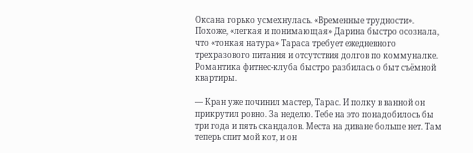Оксана горько усмехнулась. «Временные трудности». Похоже, «легкая и понимающая» Дарина быстро осознала, что «тонкая натура» Тараса требует ежедневного трехразового питания и отсутствия долгов по коммуналке. Романтика фитнес-клуба быстро разбилась о быт съёмной квартиры.

— Кран уже починил мастер, Тарас. И полку в ванной он прикрутил ровно. За неделю. Тебе на это понадобилось бы три года и пять скандалов. Места на диване больше нет. Там теперь спит мой кот, и он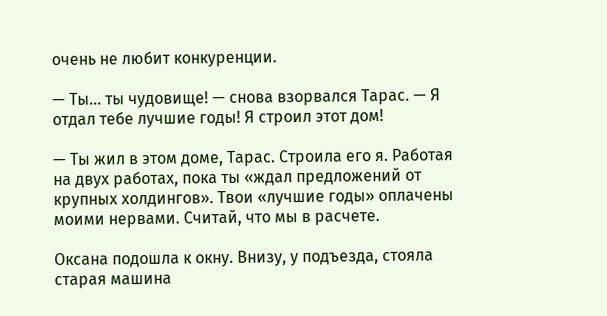очень не любит конкуренции.

— Ты… ты чудовище! — снова взорвался Тарас. — Я отдал тебе лучшие годы! Я строил этот дом!

— Ты жил в этом доме, Тарас. Строила его я. Работая на двух работах, пока ты «ждал предложений от крупных холдингов». Твои «лучшие годы» оплачены моими нервами. Считай, что мы в расчете.

Оксана подошла к окну. Внизу, у подъезда, стояла старая машина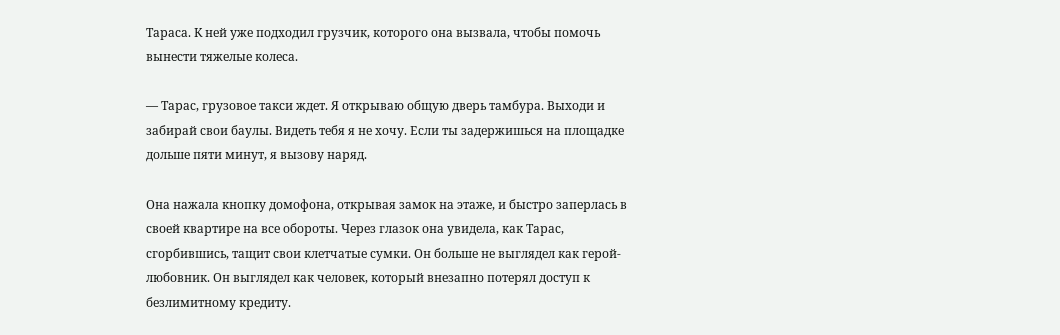Тараса. К ней уже подходил грузчик, которого она вызвала, чтобы помочь вынести тяжелые колеса.

— Тарас, грузовое такси ждет. Я открываю общую дверь тамбура. Выходи и забирай свои баулы. Видеть тебя я не хочу. Если ты задержишься на площадке дольше пяти минут, я вызову наряд.

Она нажала кнопку домофона, открывая замок на этаже, и быстро заперлась в своей квартире на все обороты. Через глазок она увидела, как Тарас, сгорбившись, тащит свои клетчатые сумки. Он больше не выглядел как герой-любовник. Он выглядел как человек, который внезапно потерял доступ к безлимитному кредиту.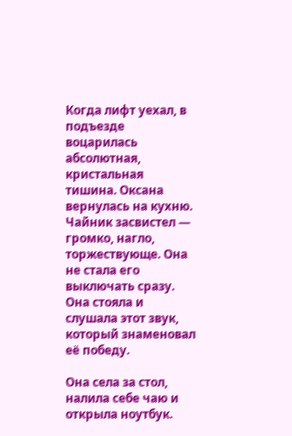Когда лифт уехал, в подъезде воцарилась абсолютная, кристальная тишина. Оксана вернулась на кухню. Чайник засвистел — громко, нагло, торжествующе. Она не стала его выключать сразу. Она стояла и слушала этот звук, который знаменовал её победу.

Она села за стол, налила себе чаю и открыла ноутбук.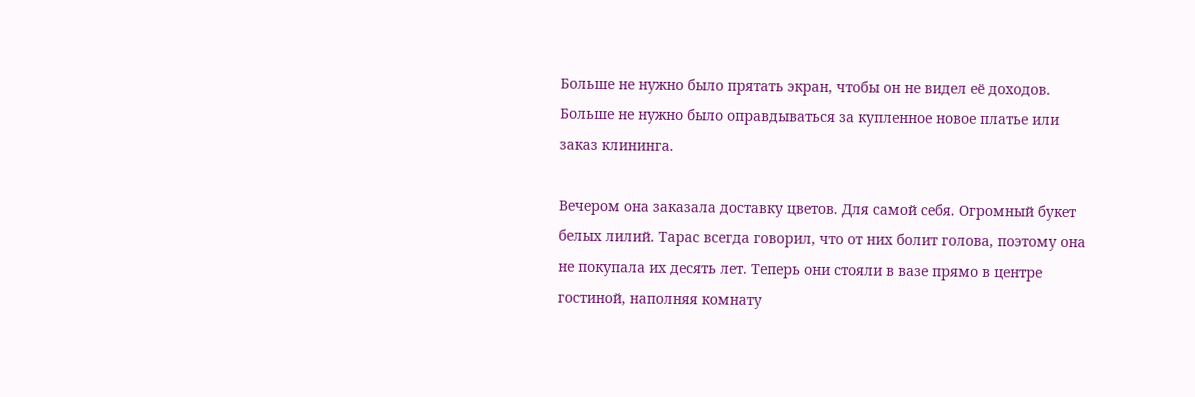Больше не нужно было прятать экран, чтобы он не видел её доходов. Больше не нужно было оправдываться за купленное новое платье или заказ клининга.

Вечером она заказала доставку цветов. Для самой себя. Огромный букет белых лилий. Тарас всегда говорил, что от них болит голова, поэтому она не покупала их десять лет. Теперь они стояли в вазе прямо в центре гостиной, наполняя комнату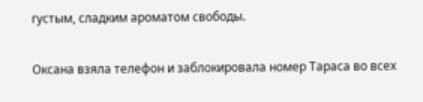густым, сладким ароматом свободы.

Оксана взяла телефон и заблокировала номер Тараса во всех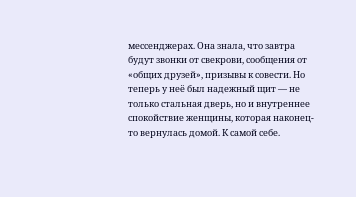мессенджерах. Она знала, что завтра будут звонки от свекрови, сообщения от «общих друзей», призывы к совести. Но теперь у неё был надежный щит — не только стальная дверь, но и внутреннее спокойствие женщины, которая наконец-то вернулась домой. К самой себе.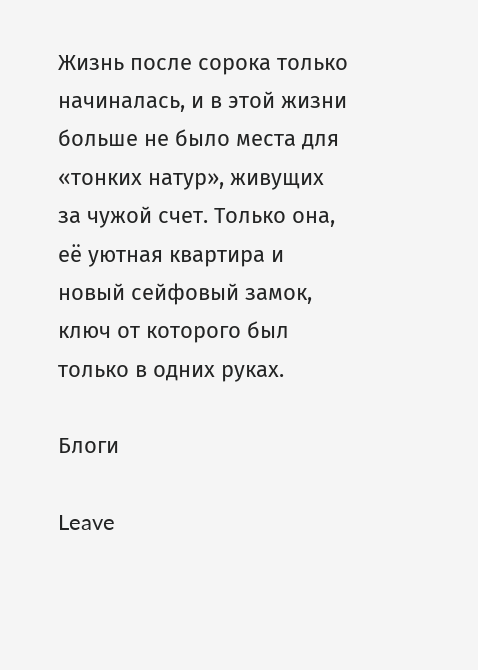Жизнь после сорока только начиналась, и в этой жизни больше не было места для «тонких натур», живущих за чужой счет. Только она, её уютная квартира и новый сейфовый замок, ключ от которого был только в одних руках.

Блоги

Leave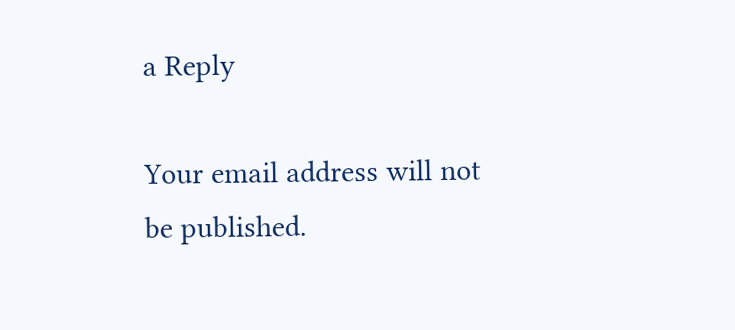a Reply

Your email address will not be published.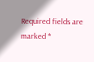Required fields are marked *